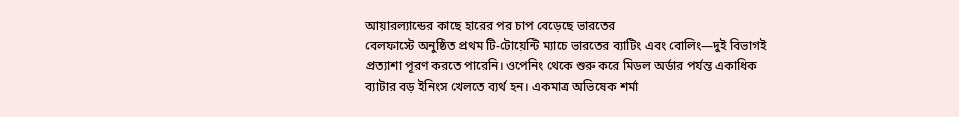আয়ারল্যান্ডের কাছে হারের পর চাপ বেড়েছে ভারতের
বেলফাস্টে অনুষ্ঠিত প্রথম টি-টোয়েন্টি ম্যাচে ভারতের ব্যাটিং এবং বোলিং—দুই বিভাগই প্রত্যাশা পূরণ করতে পারেনি। ওপেনিং থেকে শুরু করে মিডল অর্ডার পর্যন্ত একাধিক ব্যাটার বড় ইনিংস খেলতে ব্যর্থ হন। একমাত্র অভিষেক শর্মা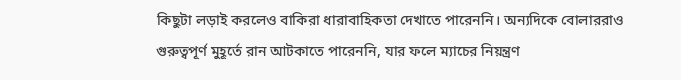কিছুটা লড়াই করলেও বাকিরা ধারাবাহিকতা দেখাতে পারেননি। অন্যদিকে বোলাররাও গুরুত্বপূর্ণ মুহূর্তে রান আটকাতে পারেননি, যার ফলে ম্যাচের নিয়ন্ত্রণ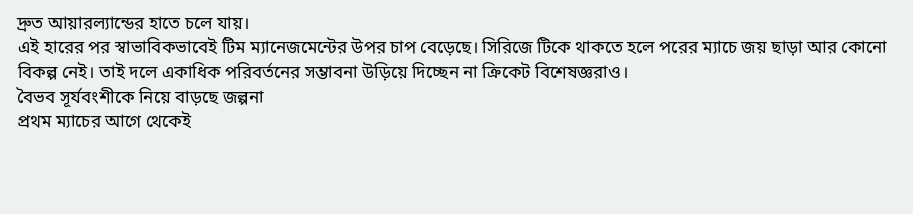দ্রুত আয়ারল্যান্ডের হাতে চলে যায়।
এই হারের পর স্বাভাবিকভাবেই টিম ম্যানেজমেন্টের উপর চাপ বেড়েছে। সিরিজে টিকে থাকতে হলে পরের ম্যাচে জয় ছাড়া আর কোনো বিকল্প নেই। তাই দলে একাধিক পরিবর্তনের সম্ভাবনা উড়িয়ে দিচ্ছেন না ক্রিকেট বিশেষজ্ঞরাও।
বৈভব সূর্যবংশীকে নিয়ে বাড়ছে জল্পনা
প্রথম ম্যাচের আগে থেকেই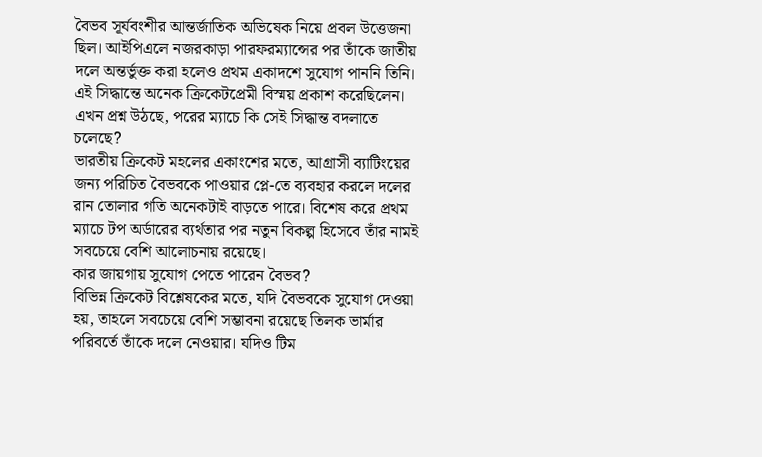বৈভব সূর্যবংশীর আন্তর্জাতিক অভিষেক নিয়ে প্রবল উত্তেজনা ছিল। আইপিএলে নজরকাড়া পারফরম্যান্সের পর তাঁকে জাতীয় দলে অন্তর্ভুক্ত করা হলেও প্রথম একাদশে সুযোগ পাননি তিনি। এই সিদ্ধান্তে অনেক ক্রিকেটপ্রেমী বিস্ময় প্রকাশ করেছিলেন।
এখন প্রশ্ন উঠছে, পরের ম্যাচে কি সেই সিদ্ধান্ত বদলাতে চলেছে?
ভারতীয় ক্রিকেট মহলের একাংশের মতে, আগ্রাসী ব্যাটিংয়ের জন্য পরিচিত বৈভবকে পাওয়ার প্লে-তে ব্যবহার করলে দলের রান তোলার গতি অনেকটাই বাড়তে পারে। বিশেষ করে প্রথম ম্যাচে টপ অর্ডারের ব্যর্থতার পর নতুন বিকল্প হিসেবে তাঁর নামই সবচেয়ে বেশি আলোচনায় রয়েছে।
কার জায়গায় সুযোগ পেতে পারেন বৈভব?
বিভিন্ন ক্রিকেট বিশ্লেষকের মতে, যদি বৈভবকে সুযোগ দেওয়া হয়, তাহলে সবচেয়ে বেশি সম্ভাবনা রয়েছে তিলক ভার্মার পরিবর্তে তাঁকে দলে নেওয়ার। যদিও টিম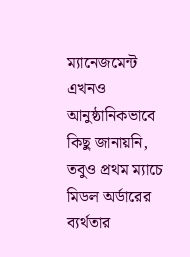ম্যানেজমেন্ট এখনও আনুষ্ঠানিকভাবে কিছু জানায়নি, তবুও প্রথম ম্যাচে মিডল অর্ডারের ব্যর্থতার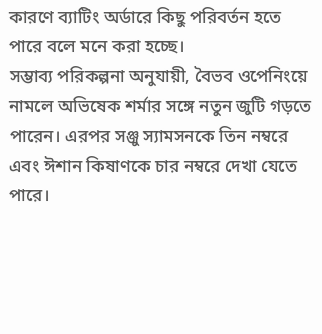কারণে ব্যাটিং অর্ডারে কিছু পরিবর্তন হতে পারে বলে মনে করা হচ্ছে।
সম্ভাব্য পরিকল্পনা অনুযায়ী, বৈভব ওপেনিংয়ে নামলে অভিষেক শর্মার সঙ্গে নতুন জুটি গড়তে পারেন। এরপর সঞ্জু স্যামসনকে তিন নম্বরে এবং ঈশান কিষাণকে চার নম্বরে দেখা যেতে পারে।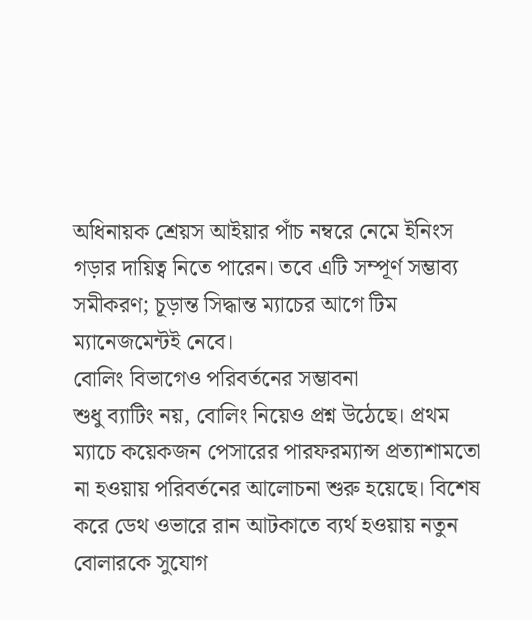অধিনায়ক শ্রেয়স আইয়ার পাঁচ নম্বরে নেমে ইনিংস গড়ার দায়িত্ব নিতে পারেন। তবে এটি সম্পূর্ণ সম্ভাব্য সমীকরণ; চূড়ান্ত সিদ্ধান্ত ম্যাচের আগে টিম ম্যানেজমেন্টই নেবে।
বোলিং বিভাগেও পরিবর্তনের সম্ভাবনা
শুধু ব্যাটিং নয়, বোলিং নিয়েও প্রশ্ন উঠেছে। প্রথম ম্যাচে কয়েকজন পেসারের পারফরম্যান্স প্রত্যাশামতো না হওয়ায় পরিবর্তনের আলোচনা শুরু হয়েছে। বিশেষ করে ডেথ ওভারে রান আটকাতে ব্যর্থ হওয়ায় নতুন বোলারকে সুযোগ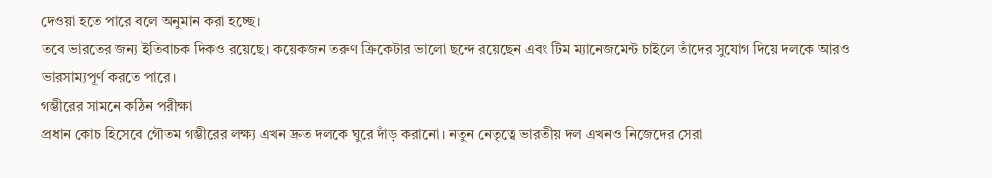দেওয়া হতে পারে বলে অনুমান করা হচ্ছে।
তবে ভারতের জন্য ইতিবাচক দিকও রয়েছে। কয়েকজন তরুণ ক্রিকেটার ভালো ছন্দে রয়েছেন এবং টিম ম্যানেজমেন্ট চাইলে তাঁদের সুযোগ দিয়ে দলকে আরও ভারসাম্যপূর্ণ করতে পারে।
গম্ভীরের সামনে কঠিন পরীক্ষা
প্রধান কোচ হিসেবে গৌতম গম্ভীরের লক্ষ্য এখন দ্রুত দলকে ঘুরে দাঁড় করানো। নতুন নেতৃত্বে ভারতীয় দল এখনও নিজেদের সেরা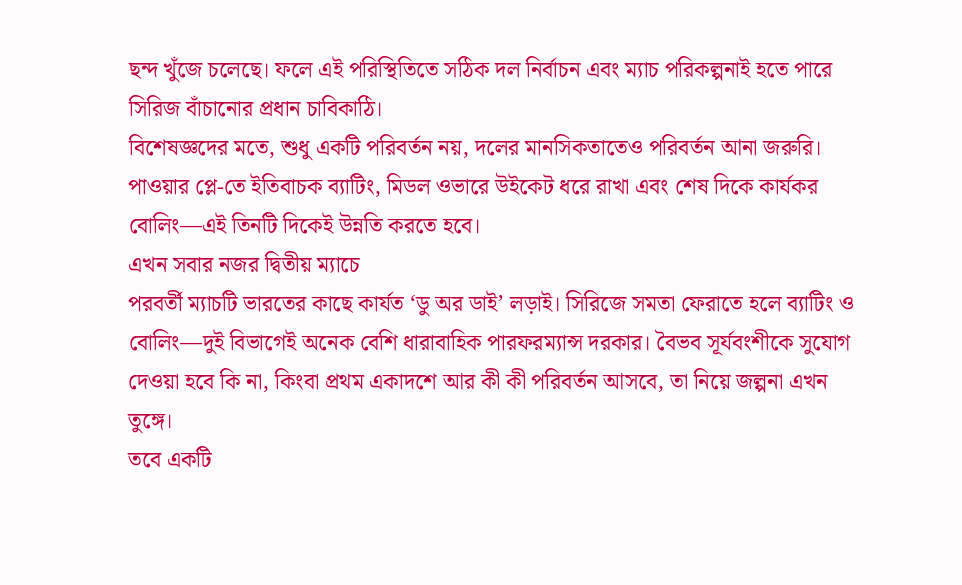ছন্দ খুঁজে চলেছে। ফলে এই পরিস্থিতিতে সঠিক দল নির্বাচন এবং ম্যাচ পরিকল্পনাই হতে পারে সিরিজ বাঁচানোর প্রধান চাবিকাঠি।
বিশেষজ্ঞদের মতে, শুধু একটি পরিবর্তন নয়, দলের মানসিকতাতেও পরিবর্তন আনা জরুরি। পাওয়ার প্লে-তে ইতিবাচক ব্যাটিং, মিডল ওভারে উইকেট ধরে রাখা এবং শেষ দিকে কার্যকর বোলিং—এই তিনটি দিকেই উন্নতি করতে হবে।
এখন সবার নজর দ্বিতীয় ম্যাচে
পরবর্তী ম্যাচটি ভারতের কাছে কার্যত ‘ডু অর ডাই’ লড়াই। সিরিজে সমতা ফেরাতে হলে ব্যাটিং ও বোলিং—দুই বিভাগেই অনেক বেশি ধারাবাহিক পারফরম্যান্স দরকার। বৈভব সূর্যবংশীকে সুযোগ দেওয়া হবে কি না, কিংবা প্রথম একাদশে আর কী কী পরিবর্তন আসবে, তা নিয়ে জল্পনা এখন তুঙ্গে।
তবে একটি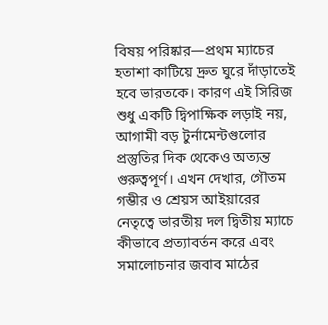বিষয় পরিষ্কার—প্রথম ম্যাচের হতাশা কাটিয়ে দ্রুত ঘুরে দাঁড়াতেই হবে ভারতকে। কারণ এই সিরিজ শুধু একটি দ্বিপাক্ষিক লড়াই নয়, আগামী বড় টুর্নামেন্টগুলোর প্রস্তুতির দিক থেকেও অত্যন্ত গুরুত্বপূর্ণ। এখন দেখার, গৌতম গম্ভীর ও শ্রেয়স আইয়ারের নেতৃত্বে ভারতীয় দল দ্বিতীয় ম্যাচে কীভাবে প্রত্যাবর্তন করে এবং সমালোচনার জবাব মাঠের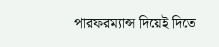পারফরম্যান্স দিয়েই দিতে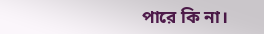পারে কি না।